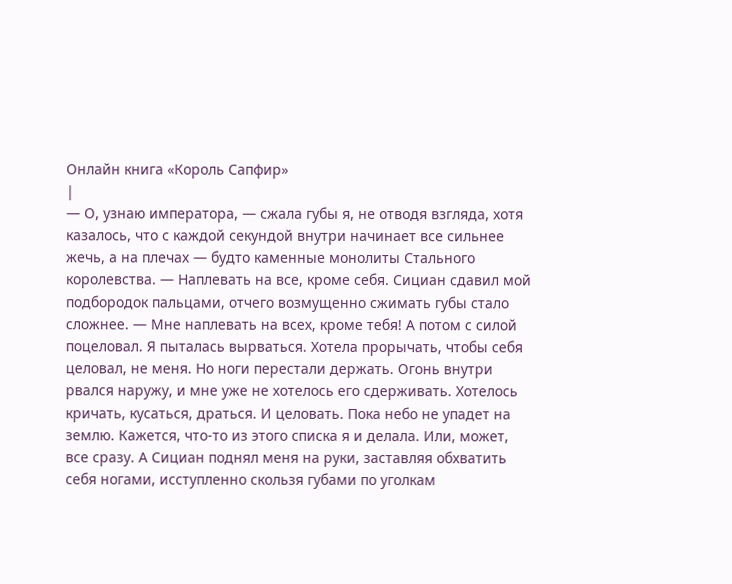Онлайн книга «Король Сапфир»
|
— О, узнаю императора, — сжала губы я, не отводя взгляда, хотя казалось, что с каждой секундой внутри начинает все сильнее жечь, а на плечах — будто каменные монолиты Стального королевства. — Наплевать на все, кроме себя. Сициан сдавил мой подбородок пальцами, отчего возмущенно сжимать губы стало сложнее. — Мне наплевать на всех, кроме тебя! А потом с силой поцеловал. Я пыталась вырваться. Хотела прорычать, чтобы себя целовал, не меня. Но ноги перестали держать. Огонь внутри рвался наружу, и мне уже не хотелось его сдерживать. Хотелось кричать, кусаться, драться. И целовать. Пока небо не упадет на землю. Кажется, что-то из этого списка я и делала. Или, может, все сразу. А Сициан поднял меня на руки, заставляя обхватить себя ногами, исступленно скользя губами по уголкам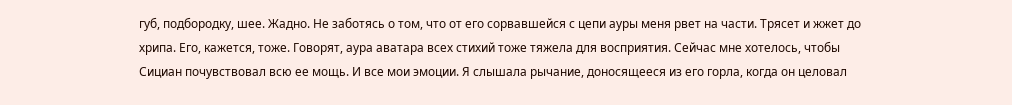губ, подбородку, шее. Жадно. Не заботясь о том, что от его сорвавшейся с цепи ауры меня рвет на части. Трясет и жжет до хрипа. Его, кажется, тоже. Говорят, аура аватара всех стихий тоже тяжела для восприятия. Сейчас мне хотелось, чтобы Сициан почувствовал всю ее мощь. И все мои эмоции. Я слышала рычание, доносящееся из его горла, когда он целовал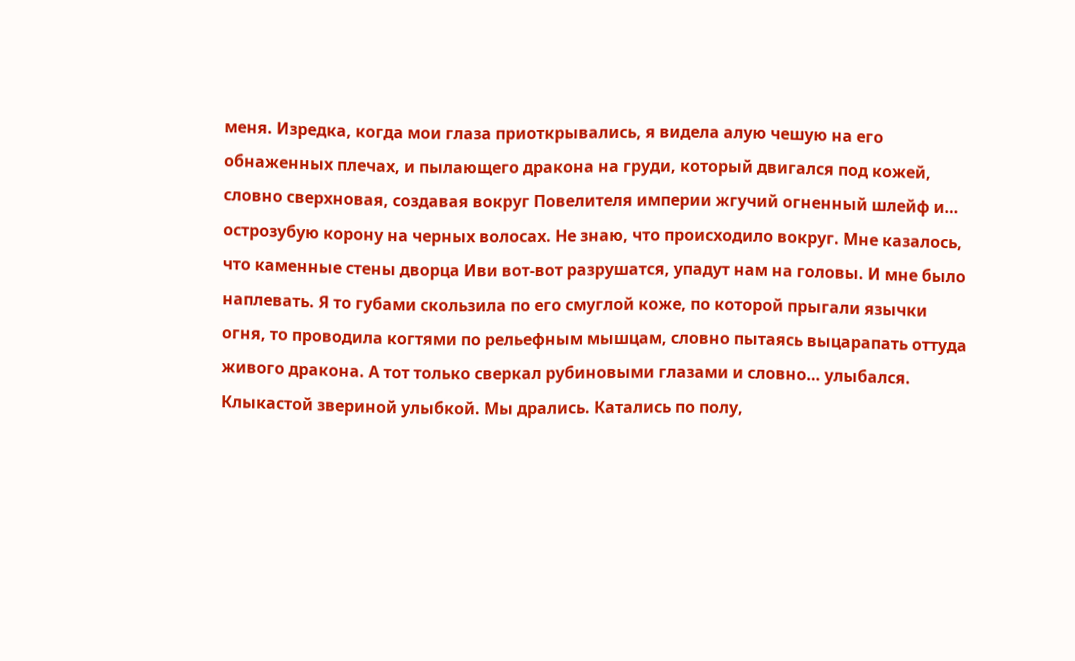меня. Изредка, когда мои глаза приоткрывались, я видела алую чешую на его обнаженных плечах, и пылающего дракона на груди, который двигался под кожей, словно сверхновая, создавая вокруг Повелителя империи жгучий огненный шлейф и… острозубую корону на черных волосах. Не знаю, что происходило вокруг. Мне казалось, что каменные стены дворца Иви вот-вот разрушатся, упадут нам на головы. И мне было наплевать. Я то губами скользила по его смуглой коже, по которой прыгали язычки огня, то проводила когтями по рельефным мышцам, словно пытаясь выцарапать оттуда живого дракона. А тот только сверкал рубиновыми глазами и словно… улыбался. Клыкастой звериной улыбкой. Мы дрались. Катались по полу,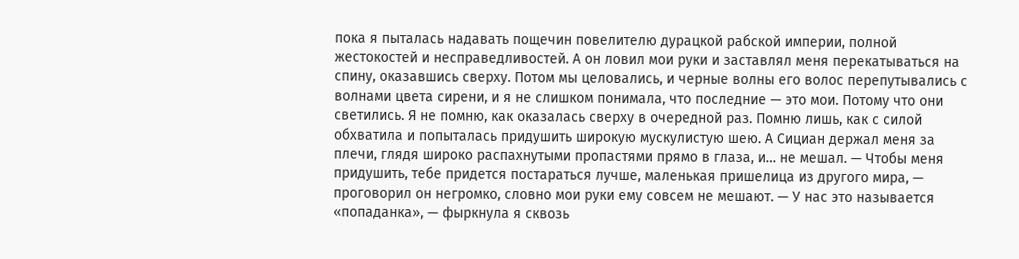пока я пыталась надавать пощечин повелителю дурацкой рабской империи, полной жестокостей и несправедливостей. А он ловил мои руки и заставлял меня перекатываться на спину, оказавшись сверху. Потом мы целовались, и черные волны его волос перепутывались с волнами цвета сирени, и я не слишком понимала, что последние — это мои. Потому что они светились. Я не помню, как оказалась сверху в очередной раз. Помню лишь, как с силой обхватила и попыталась придушить широкую мускулистую шею. А Сициан держал меня за плечи, глядя широко распахнутыми пропастями прямо в глаза, и… не мешал. — Чтобы меня придушить, тебе придется постараться лучше, маленькая пришелица из другого мира, — проговорил он негромко, словно мои руки ему совсем не мешают. — У нас это называется «попаданка», — фыркнула я сквозь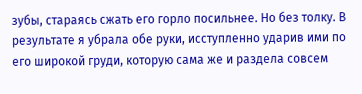зубы, стараясь сжать его горло посильнее. Но без толку. В результате я убрала обе руки, исступленно ударив ими по его широкой груди, которую сама же и раздела совсем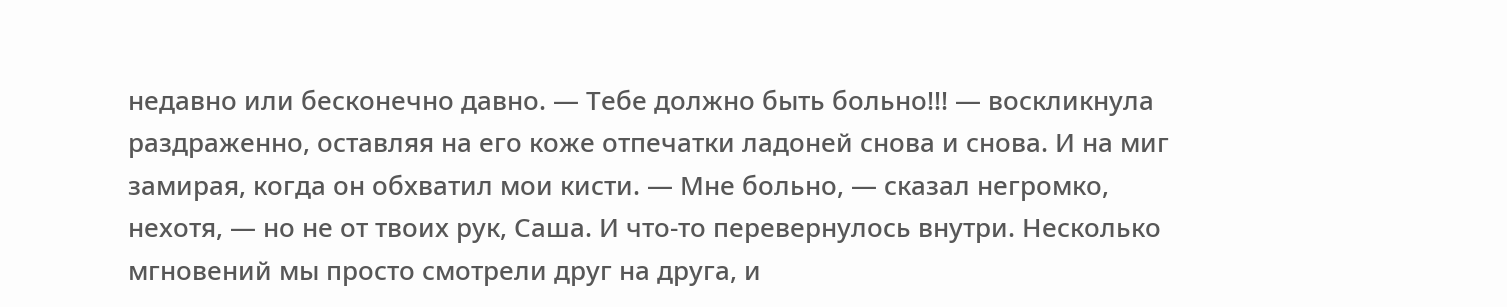недавно или бесконечно давно. — Тебе должно быть больно!!! — воскликнула раздраженно, оставляя на его коже отпечатки ладоней снова и снова. И на миг замирая, когда он обхватил мои кисти. — Мне больно, — сказал негромко, нехотя, — но не от твоих рук, Саша. И что-то перевернулось внутри. Несколько мгновений мы просто смотрели друг на друга, и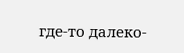где-то далеко-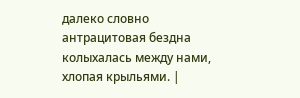далеко словно антрацитовая бездна колыхалась между нами, хлопая крыльями. |